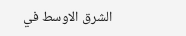الشرق الاوسط في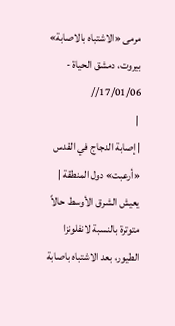مرمى «الاشتباه بالاصابة»
بيروت، دمشق الحياة - 17/01/06//
 |
| إصابة الدجاج في القدس «أرعبت» دول المنطقة |
يعيش الشرق الأوسط حالاً متوترة بالنسبة لانفلونزا الطيور، بعد الاشتباه باصابة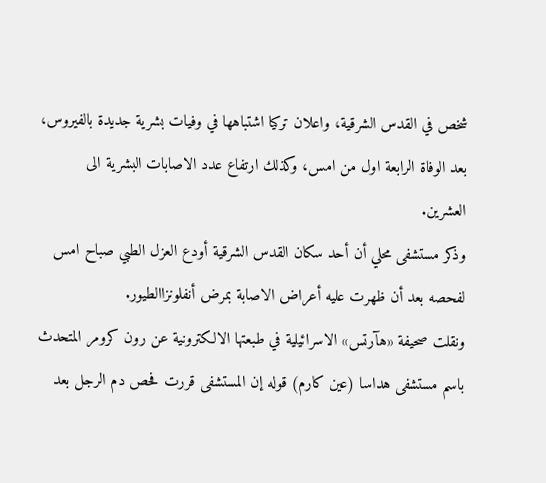شخص في القدس الشرقية، واعلان تركيا اشتباهها في وفيات بشرية جديدة بالفيروس، بعد الوفاة الرابعة اول من امس، وكذلك ارتفاع عدد الاصابات البشرية الى العشرين.
وذكر مستشفى محلي أن أحد سكان القدس الشرقية أودع العزل الطبي صباح امس لفحصه بعد أن ظهرت عليه أعراض الاصابة بمرض أنفلونزاالطيور.
ونقلت صحيفة «هآرتس» الاسرائيلية في طبعتها الالكترونية عن رون كرومر المتحدث باسم مستشفى هداسا (عين كارم) قوله إن المستشفى قررت فحص دم الرجل بعد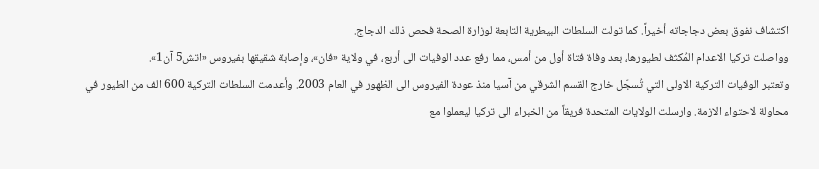اكتشاف نفوق بعض دجاجاته أخيراً. كما تولت السلطات البيطرية التابعة لوزارة الصحة فحص ذلك الدجاج.
وواصلت تركيا الاعدام المُكثف لطيورها، بعد وفاة فتاة أول من أمس، مما رفع عدد الوفيات الى أربع، في ولاية «فان»، وإصابة شقيقها بفيروس «اتش5 آن1».
وتعتبر الوفيات التركية الاولى التي تُسجّل خارج القسم الشرقي من آسيا منذ عودة الفيروس الى الظهور في العام 2003. وأعدمت السلطات التركية 600 الف من الطيور في محاولة لاحتواء الازمة. وارسلت الولايات المتحدة فريقاً من الخبراء الى تركيا ليعملوا مع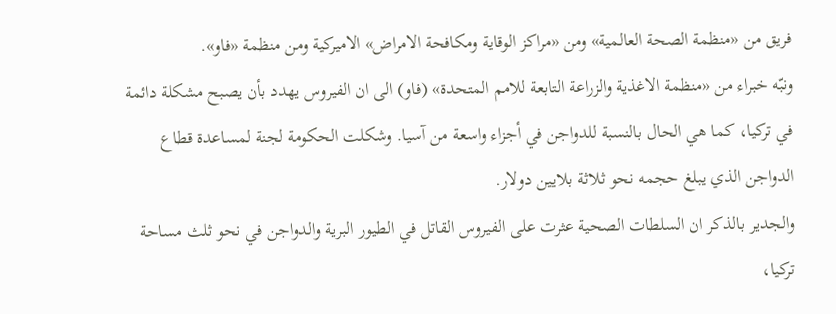فريق من «منظمة الصحة العالمية» ومن «مراكز الوقاية ومكافحة الامراض» الاميركية ومن منظمة «فاو».
ونبّه خبراء من «منظمة الاغذية والزراعة التابعة للامم المتحدة» (فاو) الى ان الفيروس يهدد بأن يصبح مشكلة دائمة في تركيا، كما هي الحال بالنسبة للدواجن في أجزاء واسعة من آسيا. وشكلت الحكومة لجنة لمساعدة قطاع الدواجن الذي يبلغ حجمه نحو ثلاثة بلايين دولار.
والجدير بالذكر ان السلطات الصحية عثرت على الفيروس القاتل في الطيور البرية والدواجن في نحو ثلث مساحة تركيا،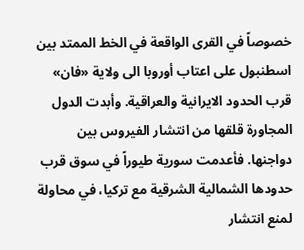خصوصاً في القرى الواقعة في الخط الممتد بين اسطنبول على اعتاب أوروبا الى ولاية «فان» قرب الحدود الايرانية والعراقية. وأبدت الدول المجاورة قلقها من انتشار الفيروس بين دواجنها. فأعدمت سورية طيوراً في سوق قرب حدودها الشمالية الشرقية مع تركيا، في محاولة لمنع انتشار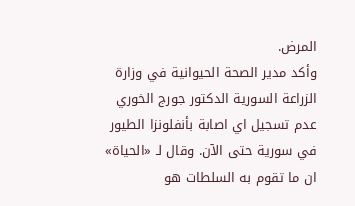المرض.
وأكد مدير الصحة الحيوانية في وزارة الزراعة السورية الدكتور جورج الخوري عدم تسجيل اي اصابة بأنفلونزا الطيور في سورية حتى الآن. وقال لـ «الحياة» ان ما تقوم به السلطات هو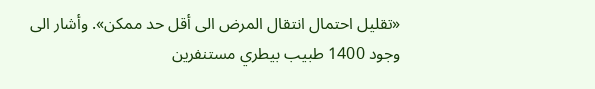«تقليل احتمال انتقال المرض الى أقل حد ممكن». وأشار الى وجود 1400 طبيب بيطري مستنفرين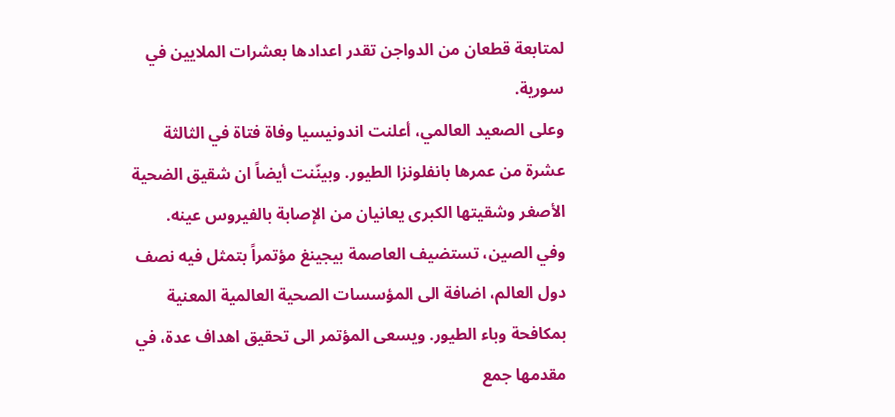لمتابعة قطعان من الدواجن تقدر اعدادها بعشرات الملايين في سورية.
وعلى الصعيد العالمي، أعلنت اندونيسيا وفاة فتاة في الثالثة عشرة من عمرها بانفلونزا الطيور. وبينّنت أيضاً ان شقيق الضحية الأصغر وشقيتها الكبرى يعانيان من الإصابة بالفيروس عينه.
وفي الصين، تستضيف العاصمة بيجينغ مؤتمراً بتمثل فيه نصف دول العالم، اضافة الى المؤسسات الصحية العالمية المعنية بمكافحة وباء الطيور. ويسعى المؤتمر الى تحقيق اهداف عدة، في مقدمها جمع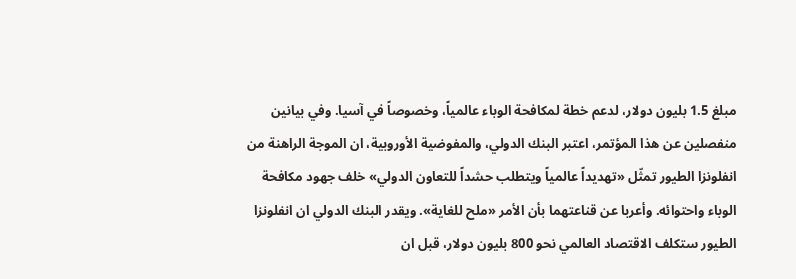مبلغ 1.5 بليون دولار، لدعم خطة لمكافحة الوباء عالمياً، وخصوصاً في آسيا. وفي بيانين منفصلين عن هذا المؤتمر، اعتبر البنك الدولي، والمفوضية الأوروبية، ان الموجة الراهنة من انفلونزا الطيور تمثّل «تهديداً عالمياً ويتطلب حشداً للتعاون الدولي» خلف جهود مكافحة الوباء واحتوائه. وأعربا عن قناعتهما بأن الأمر «ملح للغاية». ويقدر البنك الدولي ان انفلونزا الطيور ستكلف الاقتصاد العالمي نحو 800 بليون دولار، قبل ان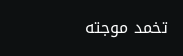تخمد موجته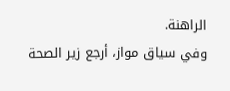الراهنة.
وفي سياق مواز، أرجع زير الصحة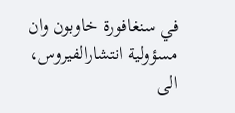في سنغافورة خاوبون وان مسؤولية انتشارالفيروس، الى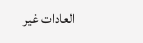العادات غير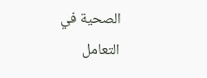الصحية في التعامل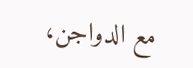مع الدواجن،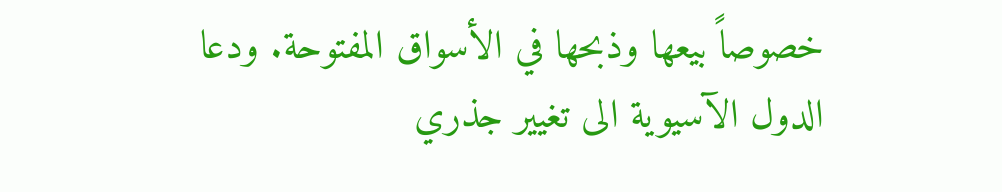خصوصاً بيعها وذبحها في الأسواق المفتوحة. ودعا الدول الآسيوية الى تغيير جذري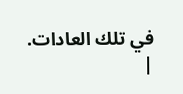في تلك العادات.
|